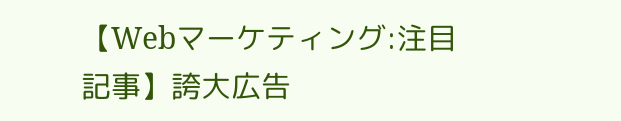【Webマーケティング:注目記事】誇大広告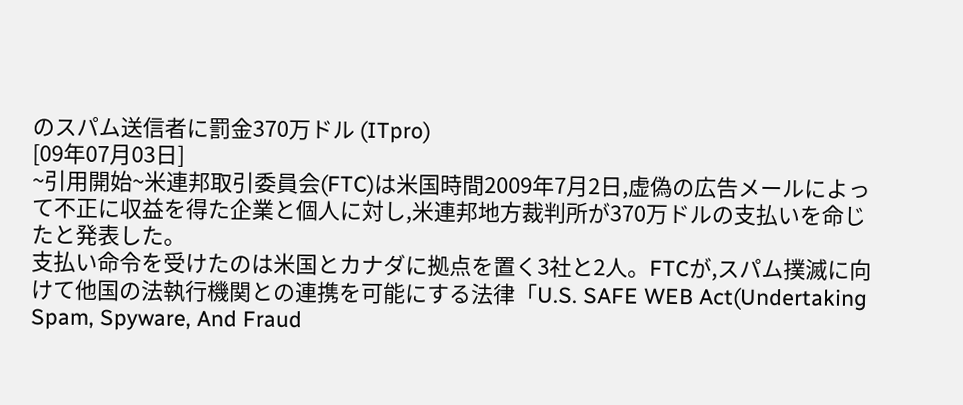のスパム送信者に罰金370万ドル (ITpro)
[09年07月03日]
~引用開始~米連邦取引委員会(FTC)は米国時間2009年7月2日,虚偽の広告メールによって不正に収益を得た企業と個人に対し,米連邦地方裁判所が370万ドルの支払いを命じたと発表した。
支払い命令を受けたのは米国とカナダに拠点を置く3社と2人。FTCが,スパム撲滅に向けて他国の法執行機関との連携を可能にする法律「U.S. SAFE WEB Act(Undertaking Spam, Spyware, And Fraud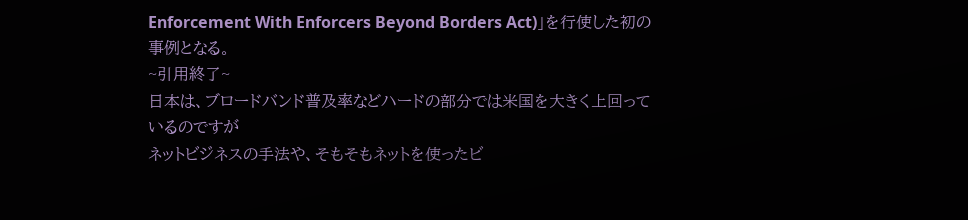Enforcement With Enforcers Beyond Borders Act)」を行使した初の事例となる。
~引用終了~
日本は、ブロードバンド普及率などハードの部分では米国を大きく上回っているのですが
ネットビジネスの手法や、そもそもネットを使ったビ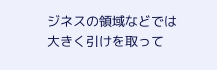ジネスの領域などでは大きく引けを取って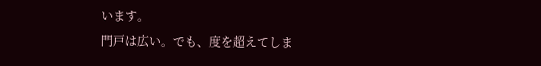います。
門戸は広い。でも、度を超えてしま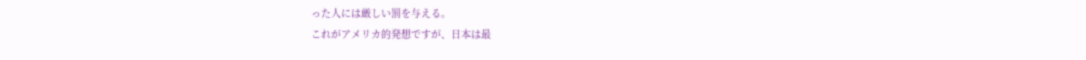った人には厳しい罰を与える。
これがアメリカ的発想ですが、日本は最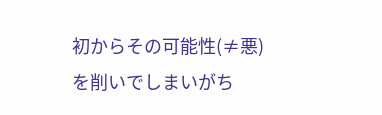初からその可能性(≠悪)を削いでしまいがち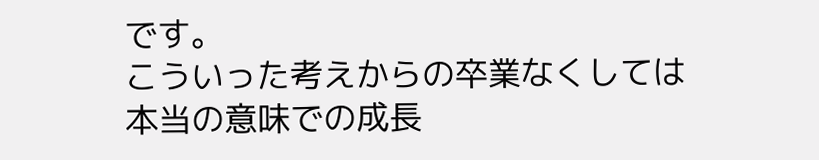です。
こういった考えからの卒業なくしては
本当の意味での成長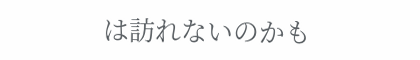は訪れないのかも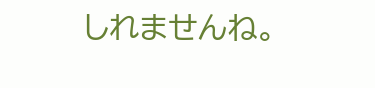しれませんね。